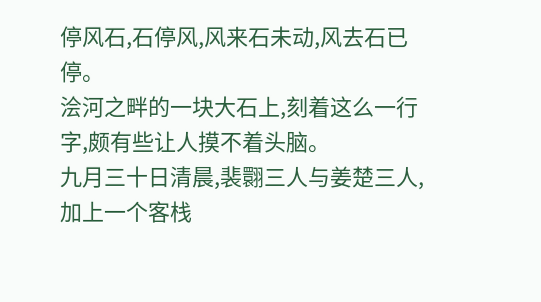停风石,石停风,风来石未动,风去石已停。
浍河之畔的一块大石上,刻着这么一行字,颇有些让人摸不着头脑。
九月三十日清晨,裴翾三人与姜楚三人,加上一个客栈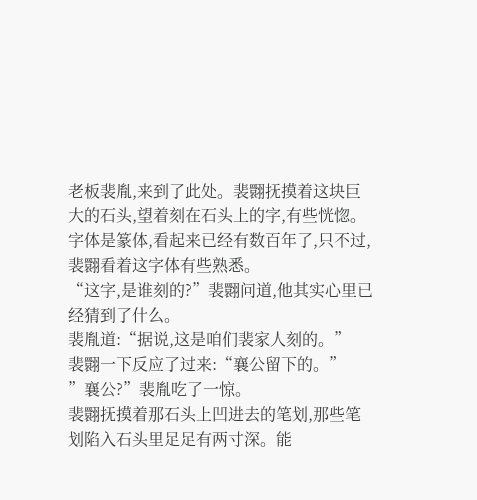老板裴胤,来到了此处。裴翾抚摸着这块巨大的石头,望着刻在石头上的字,有些恍惚。
字体是篆体,看起来已经有数百年了,只不过,裴翾看着这字体有些熟悉。
“这字,是谁刻的?”裴翾问道,他其实心里已经猜到了什么。
裴胤道:“据说,这是咱们裴家人刻的。”
裴翾一下反应了过来:“襄公留下的。”
”襄公?”裴胤吃了一惊。
裴翾抚摸着那石头上凹进去的笔划,那些笔划陷入石头里足足有两寸深。能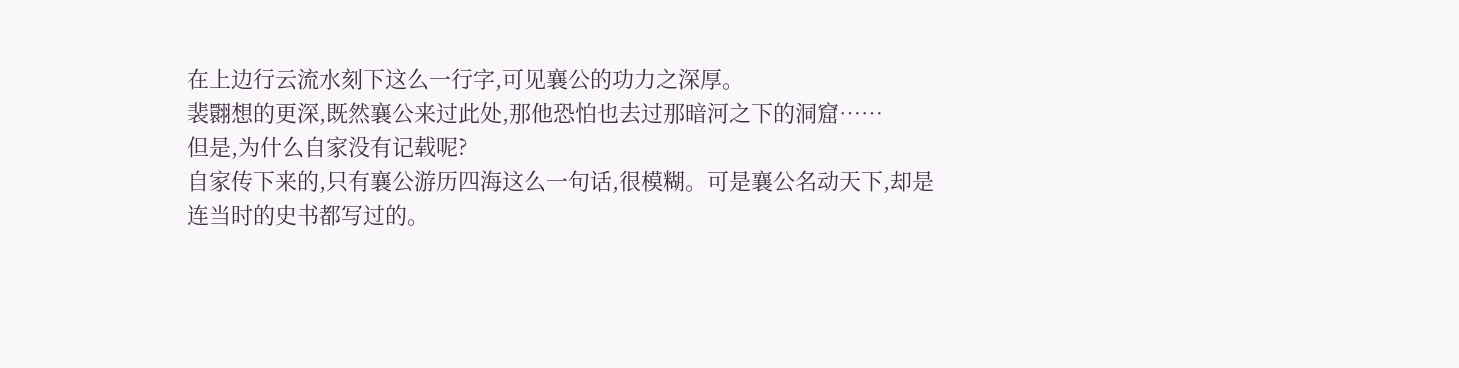在上边行云流水刻下这么一行字,可见襄公的功力之深厚。
裴翾想的更深,既然襄公来过此处,那他恐怕也去过那暗河之下的洞窟……
但是,为什么自家没有记载呢?
自家传下来的,只有襄公游历四海这么一句话,很模糊。可是襄公名动天下,却是连当时的史书都写过的。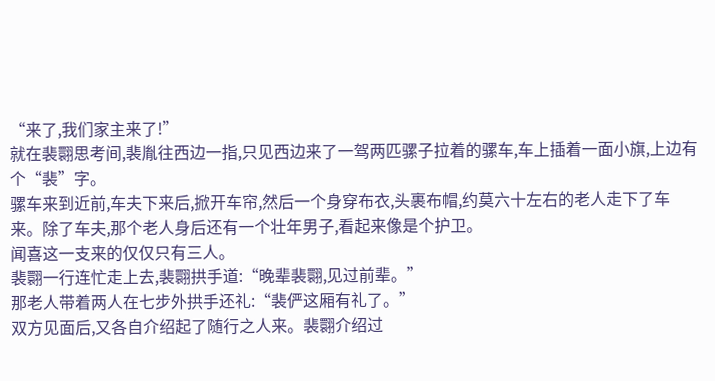“来了,我们家主来了!”
就在裴翾思考间,裴胤往西边一指,只见西边来了一驾两匹骡子拉着的骡车,车上插着一面小旗,上边有个“裴”字。
骡车来到近前,车夫下来后,掀开车帘,然后一个身穿布衣,头裹布帽,约莫六十左右的老人走下了车来。除了车夫,那个老人身后还有一个壮年男子,看起来像是个护卫。
闻喜这一支来的仅仅只有三人。
裴翾一行连忙走上去,裴翾拱手道:“晚辈裴翾,见过前辈。”
那老人带着两人在七步外拱手还礼:“裴俨这厢有礼了。”
双方见面后,又各自介绍起了随行之人来。裴翾介绍过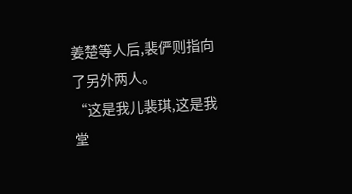姜楚等人后,裴俨则指向了另外两人。
“这是我儿裴琪,这是我堂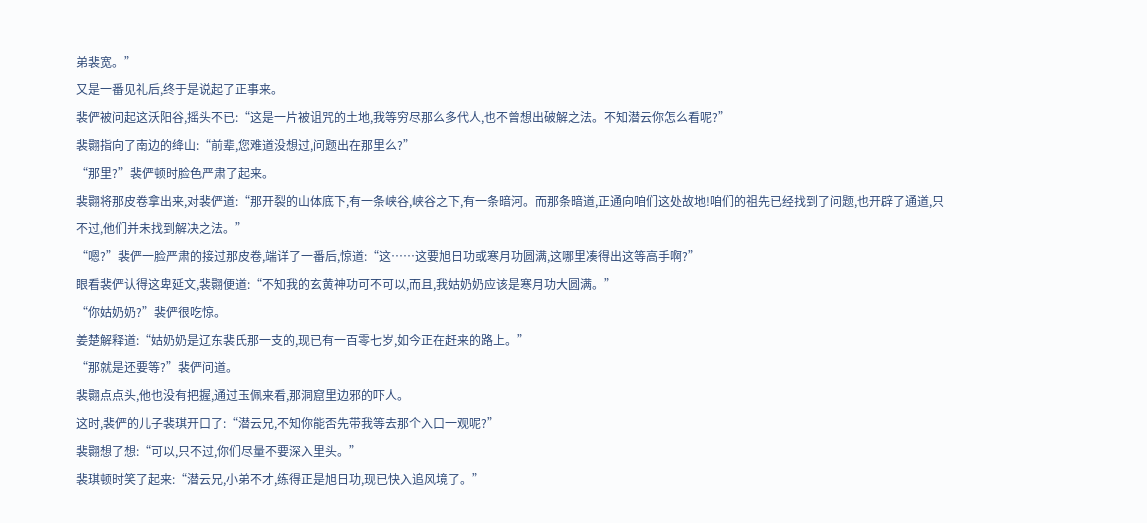弟裴宽。”
又是一番见礼后,终于是说起了正事来。
裴俨被问起这沃阳谷,摇头不已:“这是一片被诅咒的土地,我等穷尽那么多代人,也不曾想出破解之法。不知潜云你怎么看呢?”
裴翾指向了南边的绛山:“前辈,您难道没想过,问题出在那里么?”
“那里?”裴俨顿时脸色严肃了起来。
裴翾将那皮卷拿出来,对裴俨道:“那开裂的山体底下,有一条峡谷,峡谷之下,有一条暗河。而那条暗道,正通向咱们这处故地!咱们的祖先已经找到了问题,也开辟了通道,只不过,他们并未找到解决之法。”
“嗯?”裴俨一脸严肃的接过那皮卷,端详了一番后,惊道:“这……这要旭日功或寒月功圆满,这哪里凑得出这等高手啊?”
眼看裴俨认得这卑延文,裴翾便道:“不知我的玄黄神功可不可以,而且,我姑奶奶应该是寒月功大圆满。”
“你姑奶奶?”裴俨很吃惊。
姜楚解释道:“姑奶奶是辽东裴氏那一支的,现已有一百零七岁,如今正在赶来的路上。”
“那就是还要等?”裴俨问道。
裴翾点点头,他也没有把握,通过玉佩来看,那洞窟里边邪的吓人。
这时,裴俨的儿子裴琪开口了:“潜云兄,不知你能否先带我等去那个入口一观呢?”
裴翾想了想:“可以,只不过,你们尽量不要深入里头。”
裴琪顿时笑了起来:“潜云兄,小弟不才,练得正是旭日功,现已快入追风境了。”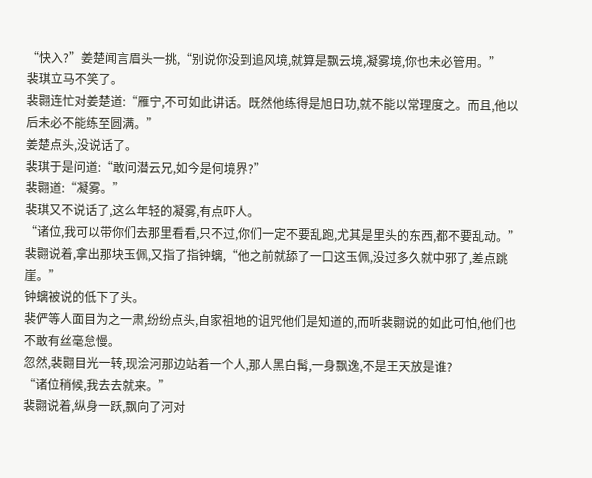“快入?”姜楚闻言眉头一挑,“别说你没到追风境,就算是飘云境,凝雾境,你也未必管用。”
裴琪立马不笑了。
裴翾连忙对姜楚道:“雁宁,不可如此讲话。既然他练得是旭日功,就不能以常理度之。而且,他以后未必不能练至圆满。”
姜楚点头,没说话了。
裴琪于是问道:“敢问潜云兄,如今是何境界?”
裴翾道:“凝雾。”
裴琪又不说话了,这么年轻的凝雾,有点吓人。
“诸位,我可以带你们去那里看看,只不过,你们一定不要乱跑,尤其是里头的东西,都不要乱动。”裴翾说着,拿出那块玉佩,又指了指钟螭,“他之前就舔了一口这玉佩,没过多久就中邪了,差点跳崖。”
钟螭被说的低下了头。
裴俨等人面目为之一肃,纷纷点头,自家祖地的诅咒他们是知道的,而听裴翾说的如此可怕,他们也不敢有丝毫怠慢。
忽然,裴翾目光一转,现浍河那边站着一个人,那人黑白髯,一身飘逸,不是王天放是谁?
“诸位稍候,我去去就来。”
裴翾说着,纵身一跃,飘向了河对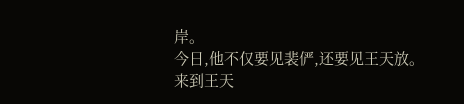岸。
今日,他不仅要见裴俨,还要见王天放。
来到王天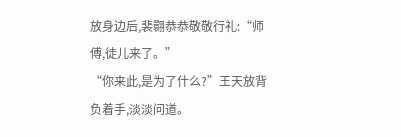放身边后,裴翾恭恭敬敬行礼:“师傅,徒儿来了。”
“你来此,是为了什么?”王天放背负着手,淡淡问道。